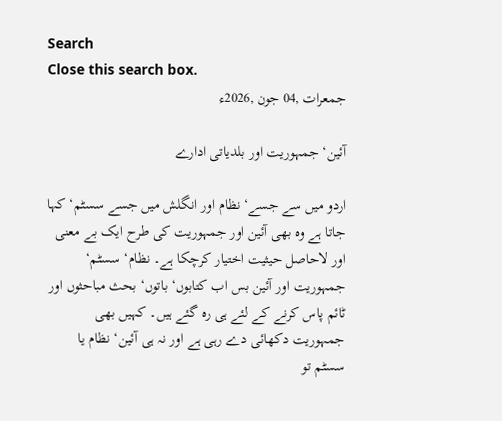Search
Close this search box.
جمعرات ,04 جون ,2026ء

آئین‘ جمہوریت اور بلدیاتی ادارے

اردو میں سے جسے‘ نظام اور انگلش میں جسے سسٹم‘ کہا جاتا ہے وہ بھی آئین اور جمہوریت کی طرح ایک بے معنی اور لاحاصل حیثیت اختیار کرچکا ہے۔ نظام‘ سسٹم‘ جمہوریت اور آئین بس اب کتابوں‘ باتوں‘ بحث مباحثوں اور ٹائم پاس کرنے کے لئے ہی رہ گئے ہیں۔ کہیں بھی جمہوریت دکھائی دے رہی ہے اور نہ ہی آئین‘ نظام یا سسٹم تو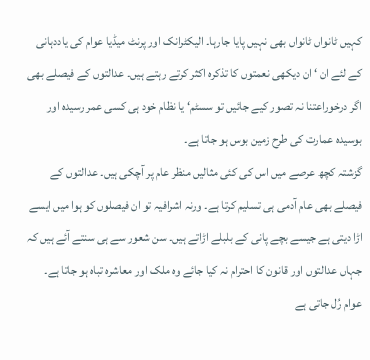کہیں ٹانواں ٹانواں بھی نہیں پایا جارہا۔ الیکٹرانک اور پرنٹ میڈیا عوام کی یاددہانی کے لئے ان ‘ ان دیکھی نعمتوں کا تذکرہ اکثر کرتے رہتے ہیں۔ عدالتوں کے فیصلے بھی اگر درخوراعتنا نہ تصور کیے جائیں تو سسٹم‘ یا نظام خود ہی کسی عمر رسیدہ اور بوسیدہ عمارت کی طرح زمین بوس ہو جاتا ہے۔
گزشتہ کچھ عرصے میں اس کی کئی مثالیں منظر عام پر آچکی ہیں۔ عدالتوں کے فیصلے بھی عام آدمی ہی تسلیم کرتا ہے۔ ورنہ اشرافیہ تو ان فیصلوں کو ہوا میں ایسے اڑا دیتی ہے جیسے بچے پانی کے بلبلے اڑاتے ہیں۔ سن شعور سے ہی سنتے آئے ہیں کہ جہاں عدالتوں اور قانون کا احترام نہ کیا جائے وہ ملک اور معاشرہ تباہ ہو جاتا ہے۔ عوام رُل جاتی ہے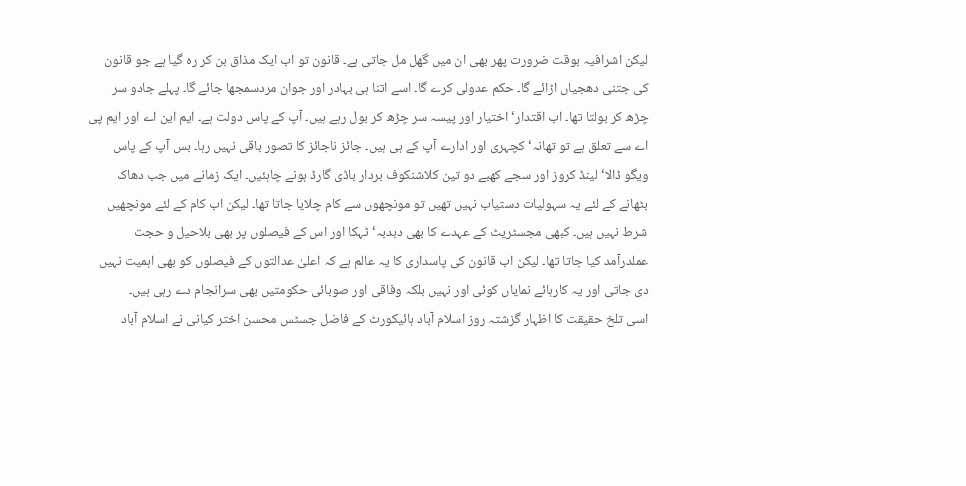لیکن اشرافیہ بوقت ضرورت پھر بھی ان میں گھل مل جاتی ہے۔ قانون تو اب ایک مذاق بن کر رہ گیا ہے جو قانون کی جتنی دھجیاں اڑائے گا۔ حکم عدولی کرے گا۔ اسے اتنا ہی بہادر اور جوان مردسمجھا جائے گا۔ پہلے جادو سر چڑھ کر بولتا تھا۔ اب اقتدار‘ اختیار اور پیسہ سر چڑھ کر بول رہے ہیں۔ آپ کے پاس دولت ہے۔ ایم این اے اور ایم پی اے سے تعلق ہے تو تھانہ‘ کچہری اور ادارے آپ کے ہی ہیں۔ جائز ناجائز کا تصور باقی نہیں رہا۔ بس آپ کے پاس ویگو ڈالا‘ لینڈ کروز اور سجے کھبے دو تین کلاشنکوف بردار باڈی گارڈ ہونے چاہئیں۔ ایک زمانے میں جب دھاک بٹھانے کے لئے یہ سہولیات دستیاب نہیں تھیں تو مونچھوں سے کام چلایا جاتا تھا۔ لیکن اب کام کے لئے مونچھیں شرط نہیں ہیں۔ کبھی مجسٹریٹ کے عہدے کا بھی دبدبہ‘ ٹہکا اور اس کے فیصلوں پر بھی بلاحیل و حجت عملدرآمد کیا جاتا تھا۔ لیکن اب قانون کی پاسداری کا یہ عالم ہے کہ اعلیٰ عدالتوں کے فیصلوں کو بھی اہمیت نہیں دی جاتی اور یہ کارہائے نمایاں کوئی اور نہیں بلکہ وفاقی اور صوبائی حکومتیں بھی سرانجام دے رہی ہیں۔
اسی تلخ حقیقت کا اظہار گزشتہ روز اسلام آباد ہائیکورٹ کے فاضل جسٹس محسن اختر کیانی نے اسلام آباد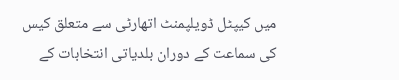میں کیپٹل ڈویلپمنٹ اتھارٹی سے متعلق کیس کی سماعت کے دوران بلدیاتی انتخابات کے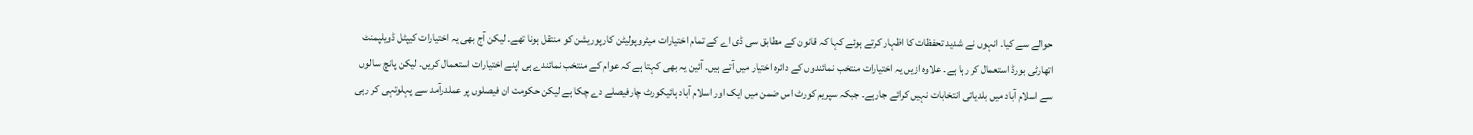حوالے سے کیا۔ انہوں نے شدید تحفظات کا اظہار کرتے ہوئے کہا کہ قانون کے مطابق سی ڈی اے کے تمام اختیارات میٹروپولیٹن کارپوریشن کو منتقل ہونا تھے۔ لیکن آج بھی یہ اختیارات کیپٹل ڈویلپمنٹ اتھارٹی بورڈ استعمال کر رہا ہے۔ علاوہ ازیں یہ اختیارات منتخب نمائندوں کے دائرہ اختیار میں آتے ہیں۔ آئین یہ بھی کہتا ہے کہ عوام کے منتخب نمائندے ہی اپنے اختیارات استعمال کریں۔ لیکن پانچ سالوں سے اسلام آباد میں بلدیاتی انتخابات نہیں کرائے جارہے۔ جبکہ سپریم کورٹ اس ضمن میں ایک اور اسلام آباد ہائیکورٹ چارفیصلے دے چکا ہے لیکن حکومت ان فیصلوں پر عملدرآمد سے پہلوتہی کر رہی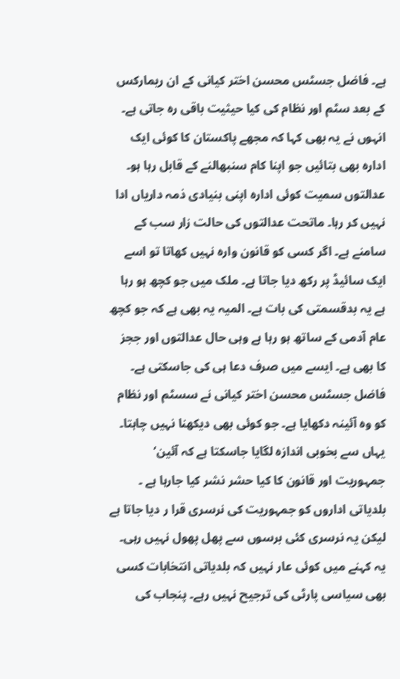ہے۔ فاضل جسٹس محسن اختر کیانی کے ان ریمارکس کے بعد سٹم اور نظام کی کیا حیثیت باقی رہ جاتی ہے۔ انہوں نے یہ بھی کہا کہ مجھے پاکستان کا کوئی ایک ادارہ بھی بتائیں جو اپنا کام سنبھالنے کے قابل رہا ہو۔ عدالتوں سمیت کوئی ادارہ اپنی بنیادی ذمہ داریاں ادا نہیں کر رہا۔ ماتحت عدالتوں کی حالت زار سب کے سامنے ہے۔ اگر کسی کو قانون وارہ نہیں کھاتا تو اسے ایک سائیڈ پر رکھ دیا جاتا ہے۔ ملک میں جو کچھ ہو رہا ہے یہ بدقسمتی کی بات ہے۔ المیہ یہ بھی ہے کہ جو کچھ عام آدمی کے ساتھ ہو رہا ہے وہی حال عدالتوں اور ججز کا بھی ہے۔ ایسے میں صرف دعا ہی کی جاسکتی ہے۔
فاضل جسٹس محسن اختر کیانی نے سسٹم اور نظام کو وہ آئینہ دکھایا ہے۔ جو کوئی بھی دیکھنا نہیں چاہتا۔ یہاں سے بخوبی اندازہ لگایا جاسکتا ہے کہ آئین‘ جمہوریت اور قانون کا کیا حشر نشر کیا جارہا ہے ۔ بلدیاتی اداروں کو جمہوریت کی نرسری قرا ر دیا جاتا ہے لیکن یہ نرسری کئی برسوں سے پھل پھول نہیں رہی۔ یہ کہنے میں کوئی عار نہیں کہ بلدیاتی انتخابات کسی بھی سیاسی پارٹی کی ترجیح نہیں رہے۔ پنجاب کی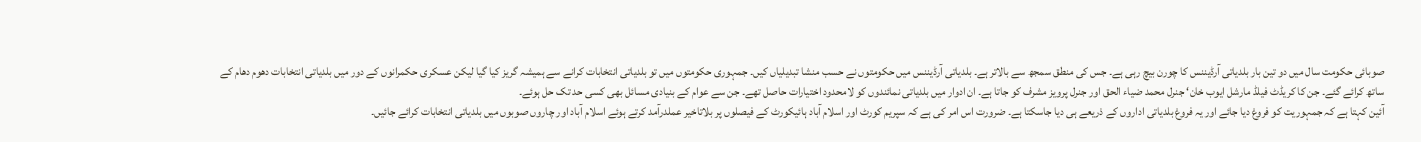صوبائی حکومت سال میں دو تین بار بلدیاتی آرڈیننس کا چورن بیچ رہی ہے۔ جس کی منطق سمجھ سے بالاتر ہے۔ بلدیاتی آرڈیننس میں حکومتوں نے حسب منشا تبدیلیاں کیں۔ جمہوری حکومتوں میں تو بلدیاتی انتخابات کرانے سے ہمیشہ گریز کیا گیا لیکن عسکری حکمرانوں کے دور میں بلدیاتی انتخابات دھوم دھام کے ساتھ کرائے گئے۔ جن کا کریڈٹ فیلڈ مارشل ایوب خان‘ جنرل محمد ضیاء الحق اور جنرل پرویز مشرف کو جاتا ہے۔ ان ادوار میں بلدیاتی نمائندوں کو لامحدود اختیارات حاصل تھے۔ جن سے عوام کے بنیادی مسائل بھی کسی حد تک حل ہوئے۔
آئین کہتا ہے کہ جمہوریت کو فروغ دیا جائے اور یہ فروغ بلدیاتی اداروں کے ذریعے ہی دیا جاسکتا ہے۔ ضرورت اس امر کی ہے کہ سپریم کورٹ اور اسلام آباد ہائیکورٹ کے فیصلوں پر بلاتاخیر عملدرآمد کرتے ہوئے اسلام آباد اور چاروں صوبوں میں بلدیاتی انتخابات کرائے جائیں۔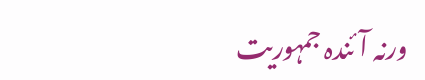ورنہ آئندہ جمہوریت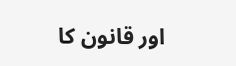اور قانون کا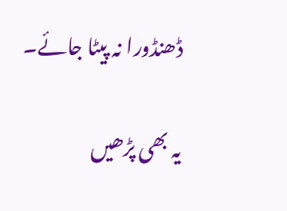ڈھنڈورا نہ پیٹا جائے۔

یہ بھی پڑھیں